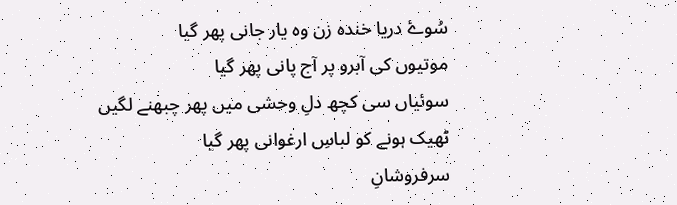سُوۓ دریا خندہ زن وہ یار جانی پھر گیا
موتیوں کی آبرو پر آج پانی پھر گیا
سوئیاں سی کچھ دلِ وحشی میں پھر چبھنے لگیں
ٹھیک ہونے کو لباسِ ارغوانی پھر گیا
سرفروشانِ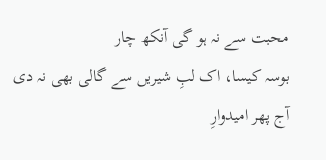محبت سے نہ ہو گی آنکھ چار
بوسہ کیسا، اک لبِ شیریں سے گالی بھی نہ دی
آج پھر امیدوارِ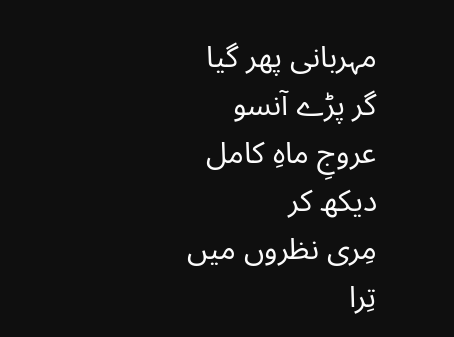مہربانی پھر گیا
گر پڑے آنسو عروجِ ماہِ کامل دیکھ کر
مِری نظروں میں تِرا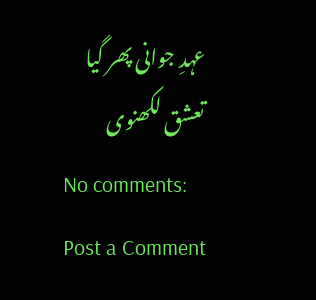عہدِ جوانی پھر گیا
تعشق لکھنوی
No comments:
Post a Comment